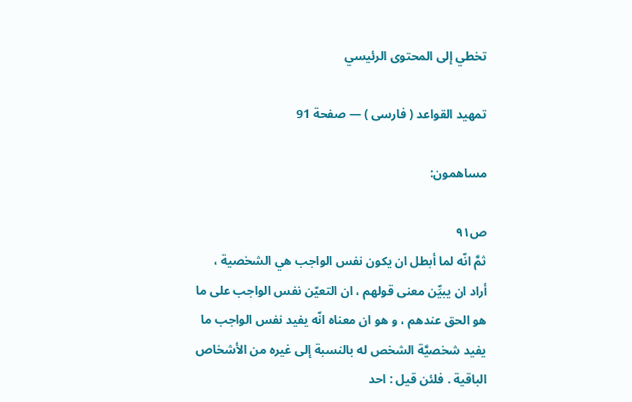تخطي إلى المحتوى الرئيسي

تمهيد القواعد ( فارسى ) — صفحة 91

مساهمون:

ص٩١
ثمَّ انّه لما أبطل ان يكون نفس الواجب هي الشخصية ، أراد ان يبيِّن معنى قولهم ، ان التعيّن نفس الواجب على ما هو الحق عندهم ، و هو ان معناه انّه يفيد نفس الواجب ما يفيد شخصيَّة الشخص له بالنسبة إلى غيره من الأشخاص الباقية . فلئن قيل : احد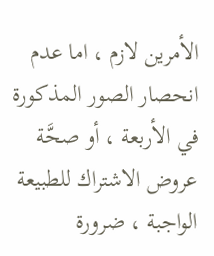الأمرين لازم ، اما عدم انحصار الصور المذكورة في الأربعة ، أو صحَّة عروض الاشتراك للطبيعة الواجبة ، ضرورة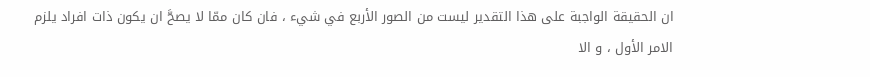ان الحقيقة الواجبة على هذا التقدير ليست من الصور الأربع في شيء ، فان كان ممّا لا يصحَّ ان يكون ذات افراد يلزم الامر الأول ، و الا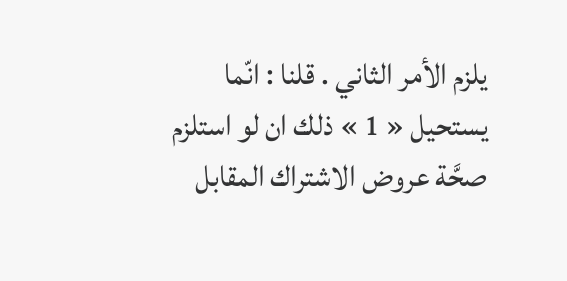يلزم الأمر الثاني . قلنا : انّما يستحيل « 1 » ذلك ان لو استلزم صحَّة عروض الاشتراك المقابل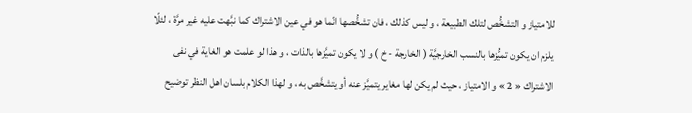للامتياز و التشخُّص لتلك الطبيعة ، و ليس كذلك ، فان تشخُّصها انّما هو في عين الاشتراك كما نبَّهت عليه غير مرَّة ، لئلّا يلزم ان يكون تميُّزها بالنسب الخارجيَّة ( الخارجة - خ ) و لا يكون تميَّزها بالذات ، و هذا لو علمت هو الغاية في نفى الاشتراك « 2 » و الامتياز ، حيث لم يكن لها مغاير يتميَّز عنه أو يتشخَّص به ، و لهذا الكلام بلسان اهل النظر توضيح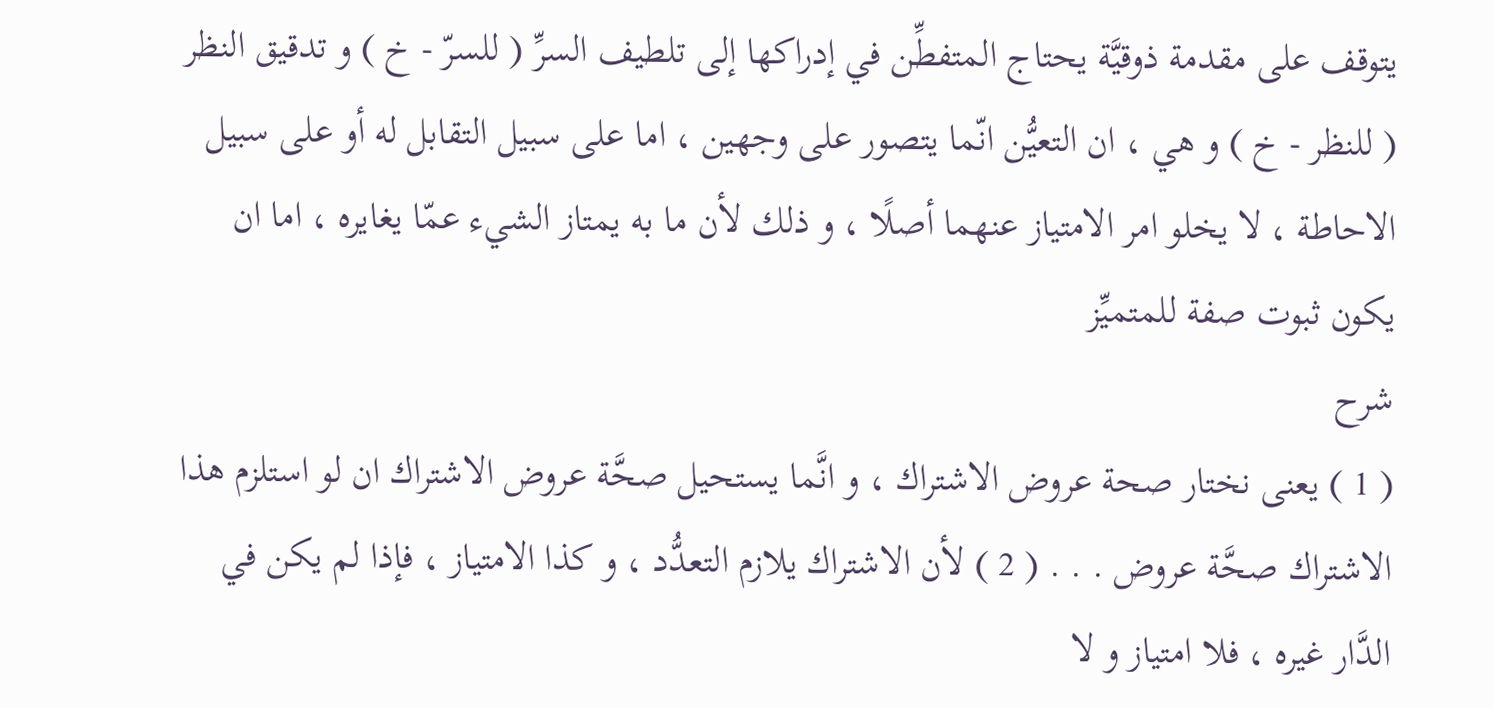يتوقف على مقدمة ذوقيَّة يحتاج المتفطِّن في إدراكها إلى تلطيف السرِّ ( للسرّ - خ ) و تدقيق النظر ( للنظر - خ ) و هي ، ان التعيُّن انّما يتصور على وجهين ، اما على سبيل التقابل له أو على سبيل الاحاطة ، لا يخلو امر الامتياز عنهما أصلًا ، و ذلك لأن ما به يمتاز الشيء عمّا يغايره ، اما ان يكون ثبوت صفة للمتميِّز
شرح
( 1 ) يعنى نختار صحة عروض الاشتراك ، و انَّما يستحيل صحَّة عروض الاشتراك ان لو استلزم هذا الاشتراك صحَّة عروض . . . ( 2 ) لأن الاشتراك يلازم التعدُّد ، و كذا الامتياز ، فإذا لم يكن في الدَّار غيره ، فلا امتياز و لا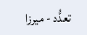تعدُّد - ميرزا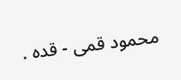محمود قمى - قده .